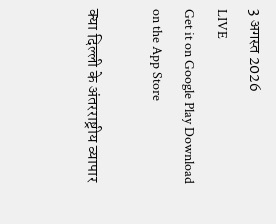3 अगस्त 2026
LIVE
Get it on Google Play Download on the App Store

क्या दिल्ली के अंतरराष्ट्रीय व्यापार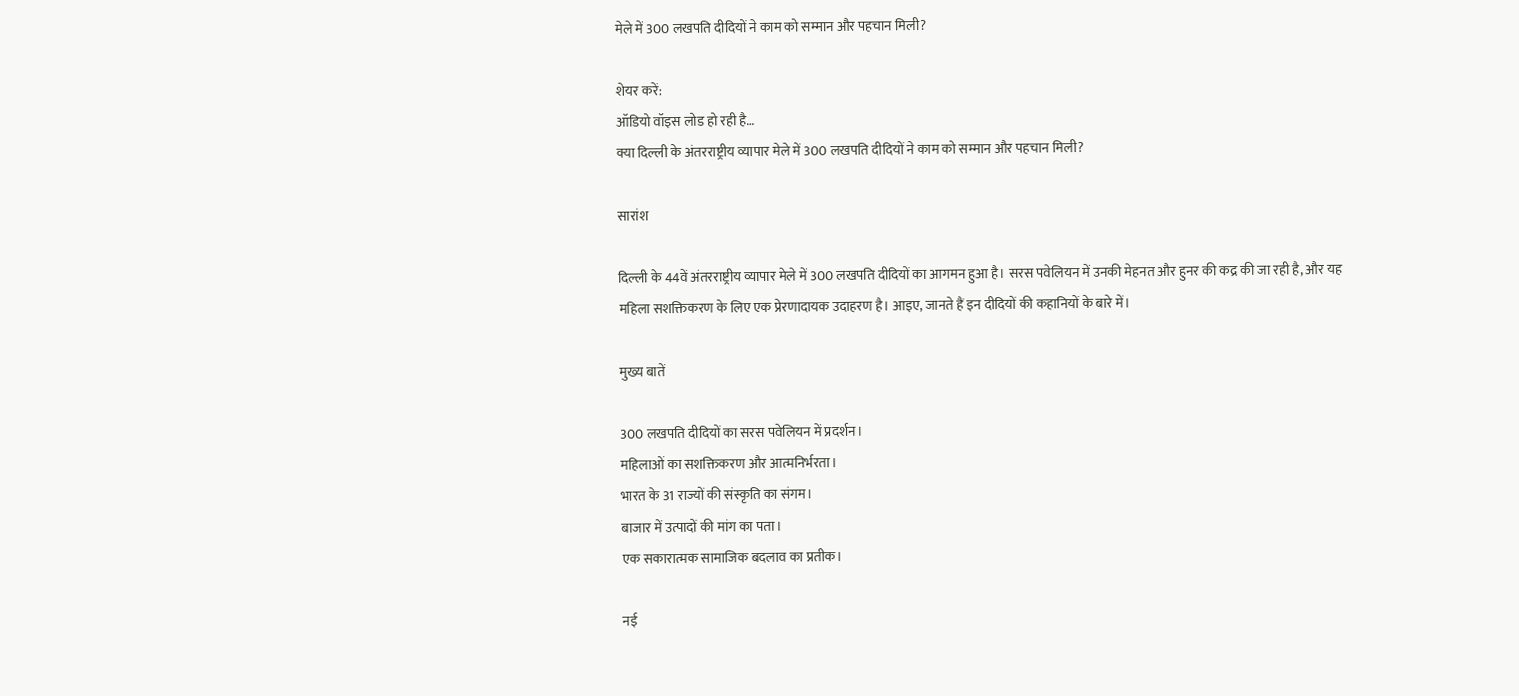मेले में 300 लखपति दीदियों ने काम को सम्मान और पहचान मिली?

शेयर करें:
ऑडियो वॉइस लोड हो रही है…
क्या दिल्ली के अंतरराष्ट्रीय व्यापार मेले में 300 लखपति दीदियों ने काम को सम्मान और पहचान मिली?

सारांश

दिल्ली के 44वें अंतरराष्ट्रीय व्यापार मेले में 300 लखपति दीदियों का आगमन हुआ है। सरस पवेलियन में उनकी मेहनत और हुनर की कद्र की जा रही है, और यह महिला सशक्तिकरण के लिए एक प्रेरणादायक उदाहरण है। आइए, जानते हैं इन दीदियों की कहानियों के बारे में।

मुख्य बातें

300 लखपति दीदियों का सरस पवेलियन में प्रदर्शन।
महिलाओं का सशक्तिकरण और आत्मनिर्भरता।
भारत के 31 राज्यों की संस्कृति का संगम।
बाजार में उत्पादों की मांग का पता।
एक सकारात्मक सामाजिक बदलाव का प्रतीक।

नई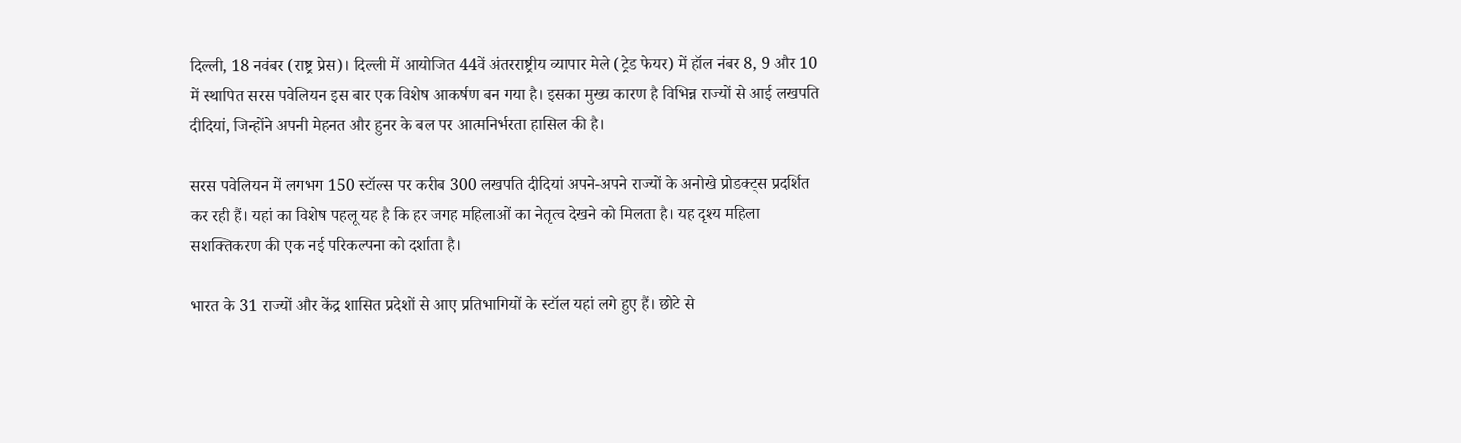दिल्ली, 18 नवंबर (राष्ट्र प्रेस)। दिल्ली में आयोजित 44वें अंतरराष्ट्रीय व्यापार मेले (ट्रेड फेयर) में हॉल नंबर 8, 9 और 10 में स्थापित सरस पवेलियन इस बार एक विशेष आकर्षण बन गया है। इसका मुख्य कारण है विभिन्न राज्यों से आई लखपति दीदियां, जिन्होंने अपनी मेहनत और हुनर के बल पर आत्मनिर्भरता हासिल की है।

सरस पवेलियन में लगभग 150 स्टॉल्स पर करीब 300 लखपति दीदियां अपने-अपने राज्यों के अनोखे प्रोडक्ट्स प्रदर्शित कर रही हैं। यहां का विशेष पहलू यह है कि हर जगह महिलाओं का नेतृत्व देखने को मिलता है। यह दृश्य महिला सशक्तिकरण की एक नई परिकल्पना को दर्शाता है।

भारत के 31 राज्यों और केंद्र शासित प्रदेशों से आए प्रतिभागियों के स्टॉल यहां लगे हुए हैं। छोटे से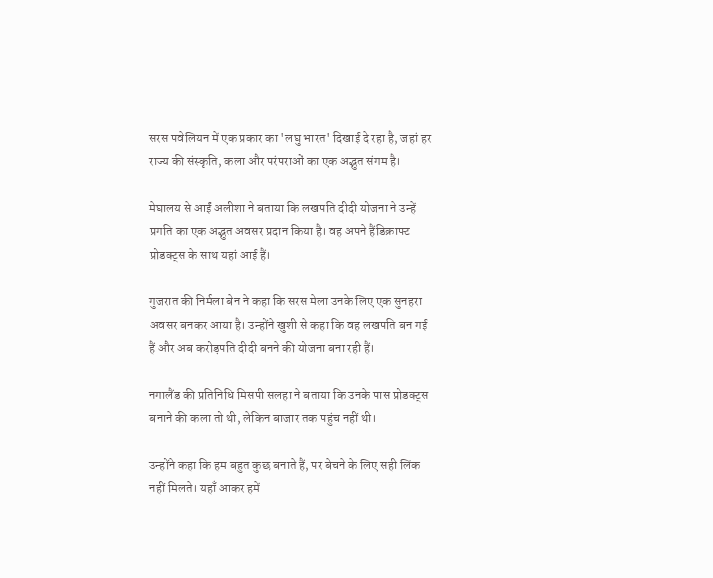सरस पवेलियन में एक प्रकार का 'लघु भारत' दिखाई दे रहा है, जहां हर राज्य की संस्कृति, कला और परंपराओं का एक अद्भुत संगम है।

मेघालय से आईं अलीशा ने बताया कि लखपति दीदी योजना ने उन्हें प्रगति का एक अद्भुत अवसर प्रदान किया है। वह अपने हैंडिक्राफ्ट प्रोडक्ट्स के साथ यहां आई हैं।

गुजरात की निर्मला बेन ने कहा कि सरस मेला उनके लिए एक सुनहरा अवसर बनकर आया है। उन्होंने खुशी से कहा कि वह लखपति बन गई हैं और अब करोड़पति दीदी बनने की योजना बना रही हैं।

नगालैंड की प्रतिनिधि मिसपी सलहा ने बताया कि उनके पास प्रोडक्ट्स बनाने की कला तो थी, लेकिन बाजार तक पहुंच नहीं थी।

उन्होंने कहा कि हम बहुत कुछ बनाते हैं, पर बेचने के लिए सही लिंक नहीं मिलते। यहाँ आकर हमें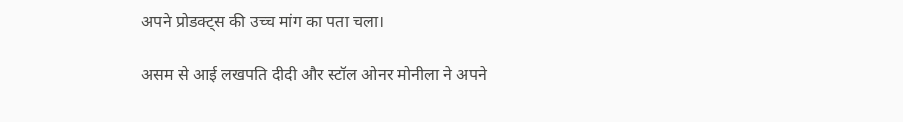अपने प्रोडक्ट्स की उच्च मांग का पता चला।

असम से आई लखपति दीदी और स्टॉल ओनर मोनीला ने अपने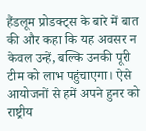हैंडलूम प्रोडक्ट्स के बारे में बात की और कहा कि यह अवसर न केवल उन्हें, बल्कि उनकी पूरी टीम को लाभ पहुंचाएगा। ऐसे आयोजनों से हमें अपने हुनर को राष्ट्रीय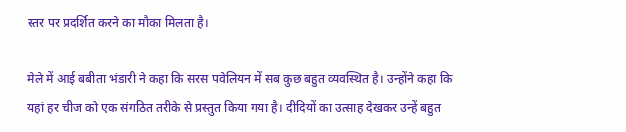स्तर पर प्रदर्शित करने का मौका मिलता है।

मेले में आई बबीता भंडारी ने कहा कि सरस पवेलियन में सब कुछ बहुत व्यवस्थित है। उन्होंने कहा कि यहां हर चीज को एक संगठित तरीके से प्रस्तुत किया गया है। दीदियों का उत्साह देखकर उन्हें बहुत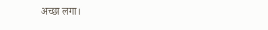अच्छा लगा।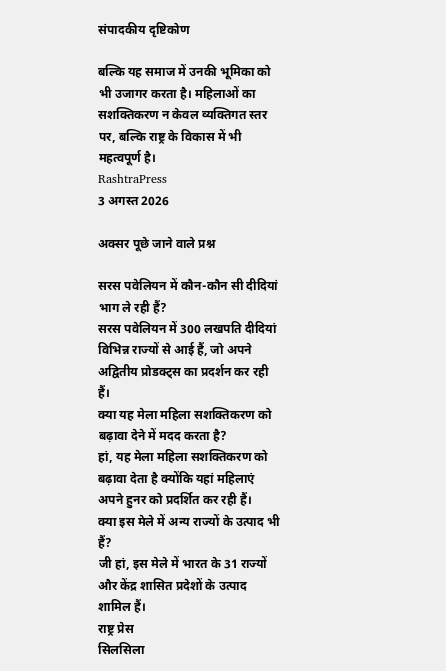संपादकीय दृष्टिकोण

बल्कि यह समाज में उनकी भूमिका को भी उजागर करता है। महिलाओं का सशक्तिकरण न केवल व्यक्तिगत स्तर पर, बल्कि राष्ट्र के विकास में भी महत्वपूर्ण है।
RashtraPress
3 अगस्त 2026

अक्सर पूछे जाने वाले प्रश्न

सरस पवेलियन में कौन-कौन सी दीदियां भाग ले रही हैं?
सरस पवेलियन में 300 लखपति दीदियां विभिन्न राज्यों से आई हैं, जो अपने अद्वितीय प्रोडक्ट्स का प्रदर्शन कर रही हैं।
क्या यह मेला महिला सशक्तिकरण को बढ़ावा देने में मदद करता है?
हां, यह मेला महिला सशक्तिकरण को बढ़ावा देता है क्योंकि यहां महिलाएं अपने हुनर को प्रदर्शित कर रही हैं।
क्या इस मेले में अन्य राज्यों के उत्पाद भी हैं?
जी हां, इस मेले में भारत के 31 राज्यों और केंद्र शासित प्रदेशों के उत्पाद शामिल हैं।
राष्ट्र प्रेस
सिलसिला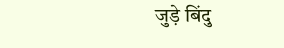जुड़े बिंदु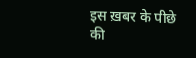इस ख़बर के पीछे की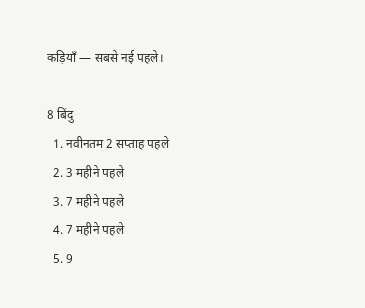कड़ियाँ — सबसे नई पहले।

8 बिंदु
  1. नवीनतम 2 सप्ताह पहले
  2. 3 महीने पहले
  3. 7 महीने पहले
  4. 7 महीने पहले
  5. 9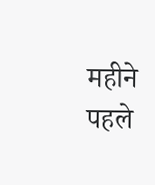महीने पहले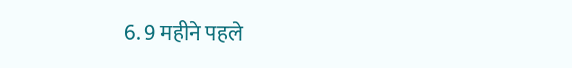6. 9 महीने पहले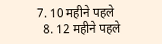7. 10 महीने पहले
  8. 12 महीने पहले